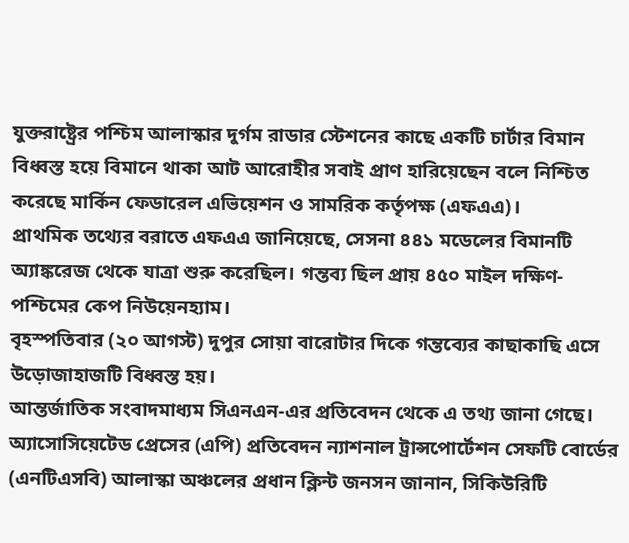যুক্তরাষ্ট্রের পশ্চিম আলাস্কার দুর্গম রাডার স্টেশনের কাছে একটি চার্টার বিমান বিধ্বস্ত হয়ে বিমানে থাকা আট আরোহীর সবাই প্রাণ হারিয়েছেন বলে নিশ্চিত করেছে মার্কিন ফেডারেল এভিয়েশন ও সামরিক কর্তৃপক্ষ (এফএএ)।
প্রাথমিক তথ্যের বরাতে এফএএ জানিয়েছে, সেসনা ৪৪১ মডেলের বিমানটি অ্যাঙ্করেজ থেকে যাত্রা শুরু করেছিল। গন্তব্য ছিল প্রায় ৪৫০ মাইল দক্ষিণ-পশ্চিমের কেপ নিউয়েনহ্যাম।
বৃহস্পতিবার (২০ আগস্ট) দুপুর সোয়া বারোটার দিকে গন্তব্যের কাছাকাছি এসে উড়োজাহাজটি বিধ্বস্ত হয়।
আন্তর্জাতিক সংবাদমাধ্যম সিএনএন-এর প্রতিবেদন থেকে এ তথ্য জানা গেছে।
অ্যাসোসিয়েটেড প্রেসের (এপি) প্রতিবেদন ন্যাশনাল ট্রান্সপোর্টেশন সেফটি বোর্ডের (এনটিএসবি) আলাস্কা অঞ্চলের প্রধান ক্লিন্ট জনসন জানান, সিকিউরিটি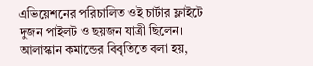এভিয়েশনের পরিচালিত ওই চার্টার ফ্লাইটে দুজন পাইলট ও ছয়জন যাত্রী ছিলেন।
আলাস্কান কমান্ডের বিবৃতিতে বলা হয়,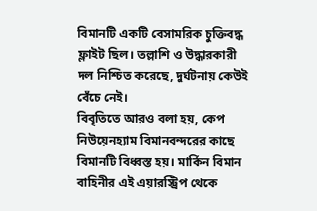বিমানটি একটি বেসামরিক চুক্তিবদ্ধ ফ্লাইট ছিল। তল্লাশি ও উদ্ধারকারী দল নিশ্চিত করেছে, দুর্ঘটনায় কেউই বেঁচে নেই।
বিবৃতিতে আরও বলা হয়, কেপ নিউয়েনহ্যাম বিমানবন্দরের কাছে বিমানটি বিধ্বস্ত হয়। মার্কিন বিমান বাহিনীর এই এয়ারস্ট্রিপ থেকে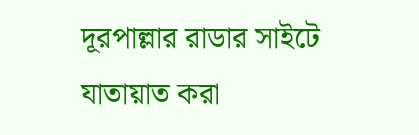দূরপাল্লার রাডার সাইটে যাতায়াত করা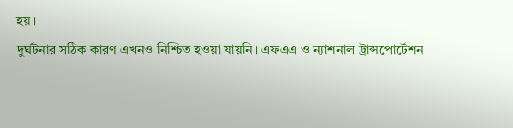হয়।
দুর্ঘটনার সঠিক কারণ এখনও নিশ্চিত হওয়া যায়নি। এফএএ ও ন্যাশনাল ট্রান্সপোর্টেশন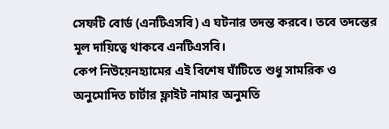সেফটি বোর্ড (এনটিএসবি) এ ঘটনার তদন্ত করবে। তবে তদন্তের মূল দায়িত্বে থাকবে এনটিএসবি।
কেপ নিউয়েনহ্যামের এই বিশেষ ঘাঁটিতে শুধু সামরিক ও অনুমোদিত চার্টার ফ্লাইট নামার অনুমতি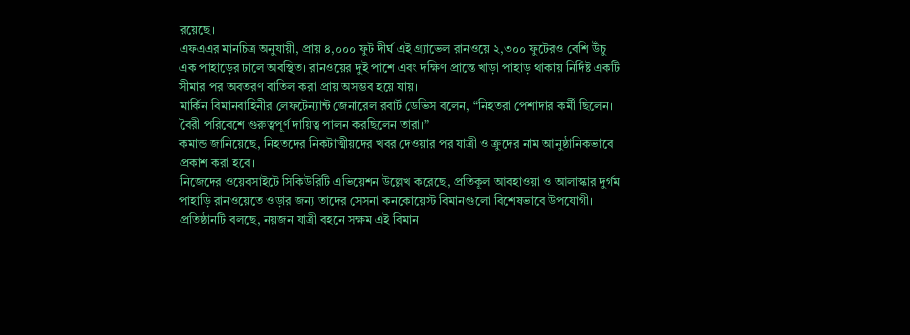রয়েছে।
এফএএর মানচিত্র অনুযায়ী, প্রায় ৪,০০০ ফুট দীর্ঘ এই গ্র্যাভেল রানওয়ে ২,৩০০ ফুটেরও বেশি উঁচু এক পাহাড়ের ঢালে অবস্থিত। রানওয়ের দুই পাশে এবং দক্ষিণ প্রান্তে খাড়া পাহাড় থাকায় নির্দিষ্ট একটি সীমার পর অবতরণ বাতিল করা প্রায় অসম্ভব হয়ে যায়।
মার্কিন বিমানবাহিনীর লেফটেন্যান্ট জেনারেল রবার্ট ডেভিস বলেন, “নিহতরা পেশাদার কর্মী ছিলেন। বৈরী পরিবেশে গুরুত্বপূর্ণ দায়িত্ব পালন করছিলেন তারা।”
কমান্ড জানিয়েছে, নিহতদের নিকটাত্মীয়দের খবর দেওয়ার পর যাত্রী ও ক্রুদের নাম আনুষ্ঠানিকভাবে প্রকাশ করা হবে।
নিজেদের ওয়েবসাইটে সিকিউরিটি এভিয়েশন উল্লেখ করেছে, প্রতিকূল আবহাওয়া ও আলাস্কার দুর্গম পাহাড়ি রানওয়েতে ওড়ার জন্য তাদের সেসনা কনকোয়েস্ট বিমানগুলো বিশেষভাবে উপযোগী।
প্রতিষ্ঠানটি বলছে, নয়জন যাত্রী বহনে সক্ষম এই বিমান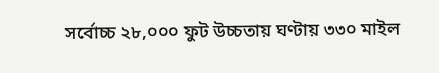সর্বোচ্চ ২৮,০০০ ফুট উচ্চতায় ঘণ্টায় ৩৩০ মাইল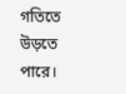গতিতে উড়তে পারে।